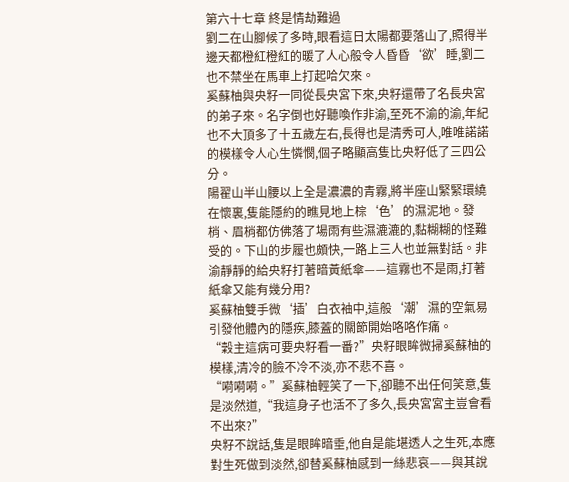第六十七章 終是情劫難過
劉二在山腳候了多時,眼看這日太陽都要落山了,照得半邊天都橙紅橙紅的暖了人心般令人昏昏‘欲’睡,劉二也不禁坐在馬車上打起哈欠來。
奚蘇柚與央籽一同從長央宮下來,央籽還帶了名長央宮的弟子來。名字倒也好聽喚作非渝,至死不渝的渝,年紀也不大頂多了十五歲左右,長得也是清秀可人,唯唯諾諾的模樣令人心生憐憫,個子略顯高隻比央籽低了三四公分。
陽翟山半山腰以上全是濃濃的青霧,將半座山緊緊環繞在懷裏,隻能隱約的瞧見地上棕‘色’的濕泥地。發梢、眉梢都仿佛落了場雨有些濕漉漉的,黏糊糊的怪難受的。下山的步履也頗快,一路上三人也並無對話。非渝靜靜的給央籽打著暗黃紙傘——這霧也不是雨,打著紙傘又能有幾分用?
奚蘇柚雙手微‘插’白衣袖中,這般‘潮’濕的空氣易引發他體內的隱疾,膝蓋的關節開始咯咯作痛。
“穀主這病可要央籽看一番?”央籽眼眸微掃奚蘇柚的模樣,清冷的臉不冷不淡,亦不悲不喜。
“嗬嗬嗬。”奚蘇柚輕笑了一下,卻聽不出任何笑意,隻是淡然道,“我這身子也活不了多久,長央宮宮主豈會看不出來?”
央籽不說話,隻是眼眸暗垂,他自是能堪透人之生死,本應對生死做到淡然,卻替奚蘇柚感到一絲悲哀——與其說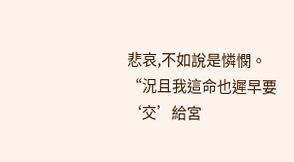悲哀,不如說是憐憫。
“況且我這命也遲早要‘交’給宮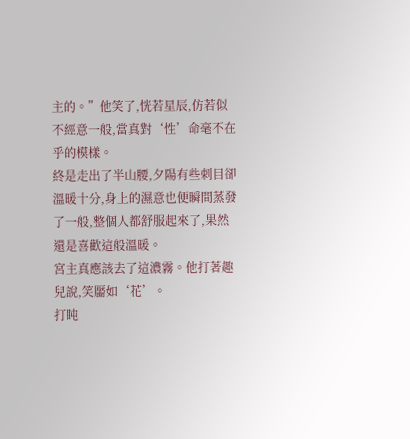主的。”他笑了,恍若星辰,仿若似不經意一般,當真對‘性’命毫不在乎的模樣。
終是走出了半山腰,夕陽有些刺目卻溫暖十分,身上的濕意也便瞬間蒸發了一般,整個人都舒服起來了,果然還是喜歡這般溫暖。
宮主真應該去了這濃霧。他打著趣兒說,笑靨如‘花’。
打盹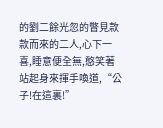的劉二餘光忽的瞥見款款而來的二人,心下一喜,睡意便全無,憨笑著站起身來揮手喚道,“公子!在這裏!”